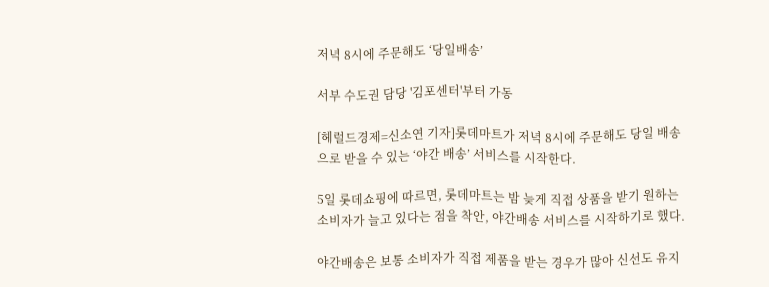저녁 8시에 주문해도 ‘당일배송’

서부 수도권 담당 '김포센터'부터 가동

[헤럴드경제=신소연 기자]롯데마트가 저녁 8시에 주문해도 당일 배송으로 받을 수 있는 ‘야간 배송’ 서비스를 시작한다.

5일 롯데쇼핑에 따르면, 롯데마트는 밤 늦게 직접 상품을 받기 원하는 소비자가 늘고 있다는 점을 착안, 야간배송 서비스를 시작하기로 했다.

야간배송은 보통 소비자가 직접 제품을 받는 경우가 많아 신선도 유지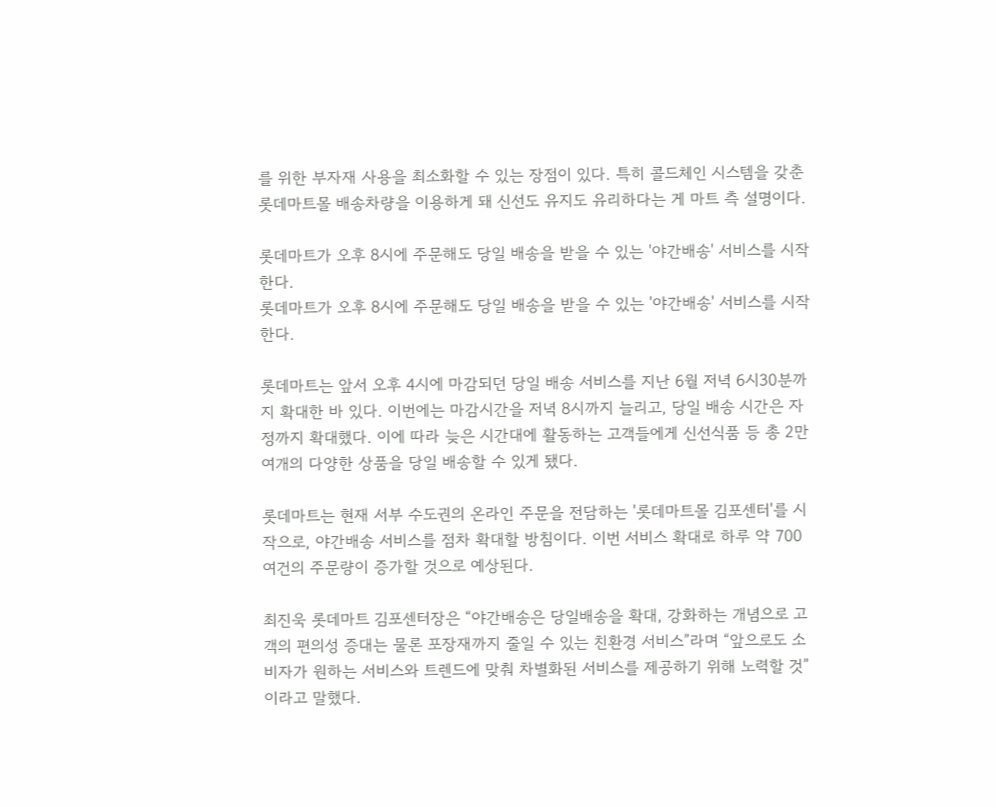를 위한 부자재 사용을 최소화할 수 있는 장점이 있다. 특히 콜드체인 시스템을 갖춘 롯데마트몰 배송차량을 이용하게 돼 신선도 유지도 유리하다는 게 마트 측 설명이다.

롯데마트가 오후 8시에 주문해도 당일 배송을 받을 수 있는 '야간배송' 서비스를 시작한다.
롯데마트가 오후 8시에 주문해도 당일 배송을 받을 수 있는 '야간배송' 서비스를 시작한다.

롯데마트는 앞서 오후 4시에 마감되던 당일 배송 서비스를 지난 6월 저녁 6시30분까지 확대한 바 있다. 이번에는 마감시간을 저녁 8시까지 늘리고, 당일 배송 시간은 자정까지 확대했다. 이에 따라 늦은 시간대에 활동하는 고객들에게 신선식품 등 총 2만여개의 다양한 상품을 당일 배송할 수 있게 됐다.

롯데마트는 현재 서부 수도권의 온라인 주문을 전담하는 '롯데마트몰 김포센터'를 시작으로, 야간배송 서비스를 점차 확대할 방침이다. 이번 서비스 확대로 하루 약 700여건의 주문량이 증가할 것으로 예상된다.

최진욱 롯데마트 김포센터장은 “야간배송은 당일배송을 확대, 강화하는 개념으로 고객의 편의성 증대는 물론 포장재까지 줄일 수 있는 친환경 서비스”라며 “앞으로도 소비자가 원하는 서비스와 트렌드에 맞춰 차별화된 서비스를 제공하기 위해 노력할 것”이라고 말했다.